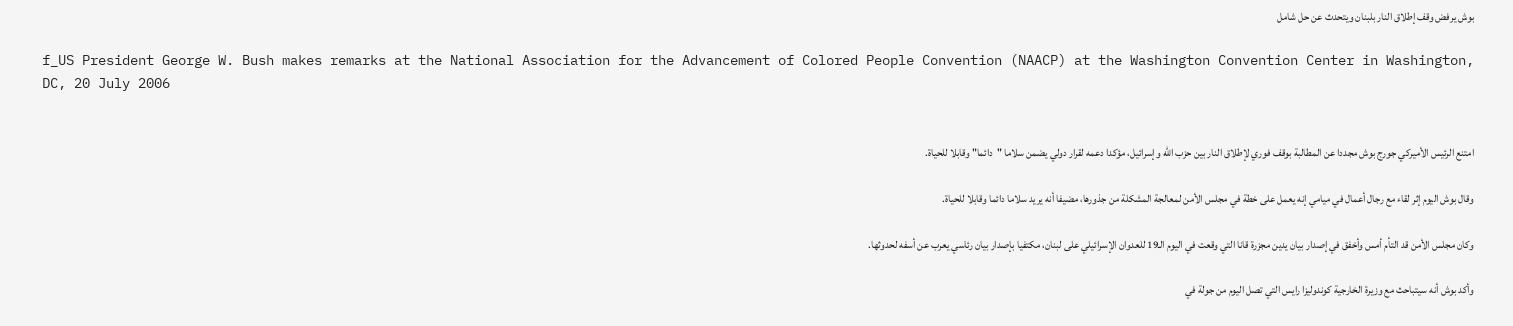بوش يرفض وقف إطلاق النار بلبنان ويتحدث عن حل شامل

f_US President George W. Bush makes remarks at the National Association for the Advancement of Colored People Convention (NAACP) at the Washington Convention Center in Washington, DC, 20 July 2006


امتنع الرئيس الأميركي جورج بوش مجددا عن المطالبة بوقف فوري لإطلاق النار بين حزب الله وإسرائيل، مؤكدا دعمه لقرار دولي يضمن سلاما "دائما" وقابلا للحياة.

وقال بوش اليوم إثر لقاء مع رجال أعمال في ميامي إنه يعمل على خطة في مجلس الأمن لمعالجة المشكلة من جذورها، مضيفا أنه يريد سلاما دائما وقابلا للحياة.

وكان مجلس الأمن قد التأم أمس وأخفق في إصدار بيان يدين مجزرة قانا التي وقعت في اليوم الـ19 للعدوان الإسرائيلي على لبنان، مكتفيا بإصدار بيان رئاسي يعرب عن أسفه لحدوثها.

وأكد بوش أنه سيتباحث مع وزيرة الخارجية كوندوليزا رايس التي تصل اليوم من جولة في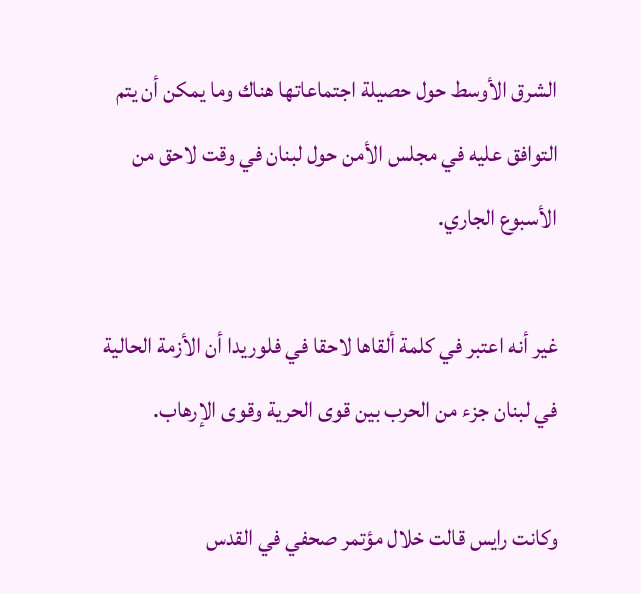الشرق الأوسط حول حصيلة اجتماعاتها هناك وما يمكن أن يتم التوافق عليه في مجلس الأمن حول لبنان في وقت لاحق من الأسبوع الجاري.

غير أنه اعتبر في كلمة ألقاها لاحقا في فلوريدا أن الأزمة الحالية في لبنان جزء من الحرب بين قوى الحرية وقوى الإرهاب.

وكانت رايس قالت خلال مؤتمر صحفي في القدس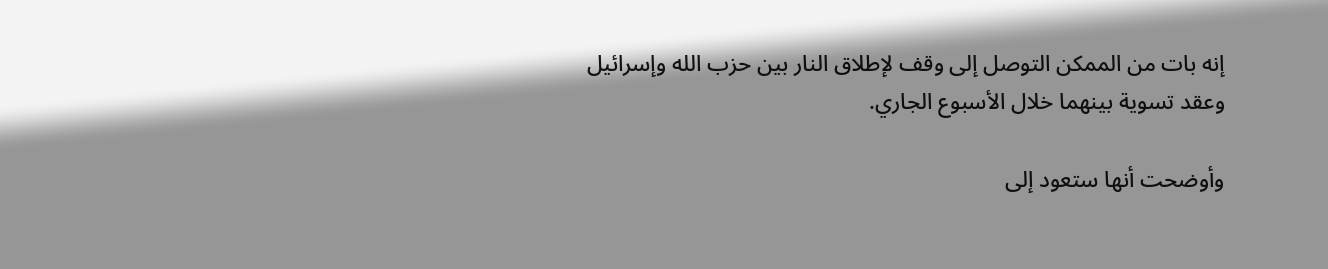إنه بات من الممكن التوصل إلى وقف لإطلاق النار بين حزب الله وإسرائيل وعقد تسوية بينهما خلال الأسبوع الجاري.

وأوضحت أنها ستعود إلى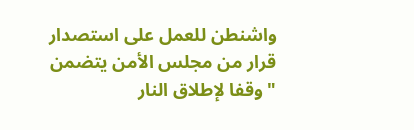واشنطن للعمل على استصدار قرار من مجلس الأمن يتضمن "وقفا لإطلاق النار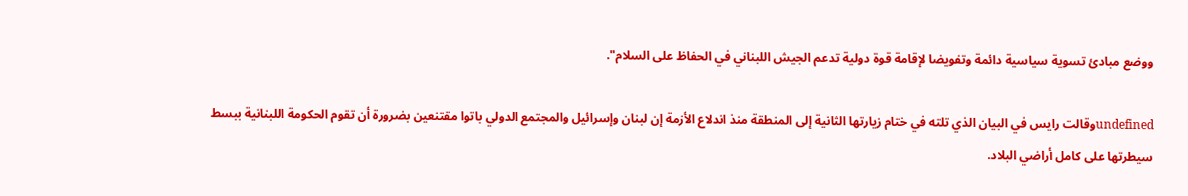ووضع مبادئ تسوية سياسية دائمة وتفويضا لإقامة قوة دولية تدعم الجيش اللبناني في الحفاظ على السلام".

undefinedوقالت رايس في البيان الذي تلته في ختام زيارتها الثانية إلى المنطقة منذ اندلاع الأزمة إن لبنان وإسرائيل والمجتمع الدولي باتوا مقتنعين بضرورة أن تقوم الحكومة اللبنانية ببسط سيطرتها على كامل أراضي البلاد.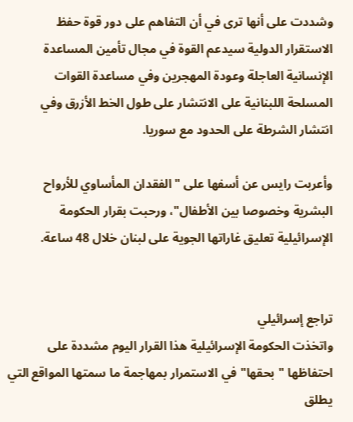وشددت على أنها ترى في أن التفاهم على دور قوة حفظ الاستقرار الدولية سيدعم القوة في مجال تأمين المساعدة الإنسانية العاجلة وعودة المهجرين وفي مساعدة القوات المسلحة اللبنانية على الانتشار على طول الخط الأزرق وفي انتشار الشرطة على الحدود مع سوريا.

وأعربت رايس عن أسفها على "الفقدان المأساوي للأرواح البشرية وخصوصا بين الأطفال"، ورحبت بقرار الحكومة الإسرائيلية تعليق غاراتها الجوية على لبنان خلال 48 ساعة.


تراجع إسرائيلي
واتخذت الحكومة الإسرائيلية هذا القرار اليوم مشددة على احتفاظها "بحقها" في الاستمرار بمهاجمة ما سمتها المواقع التي يطلق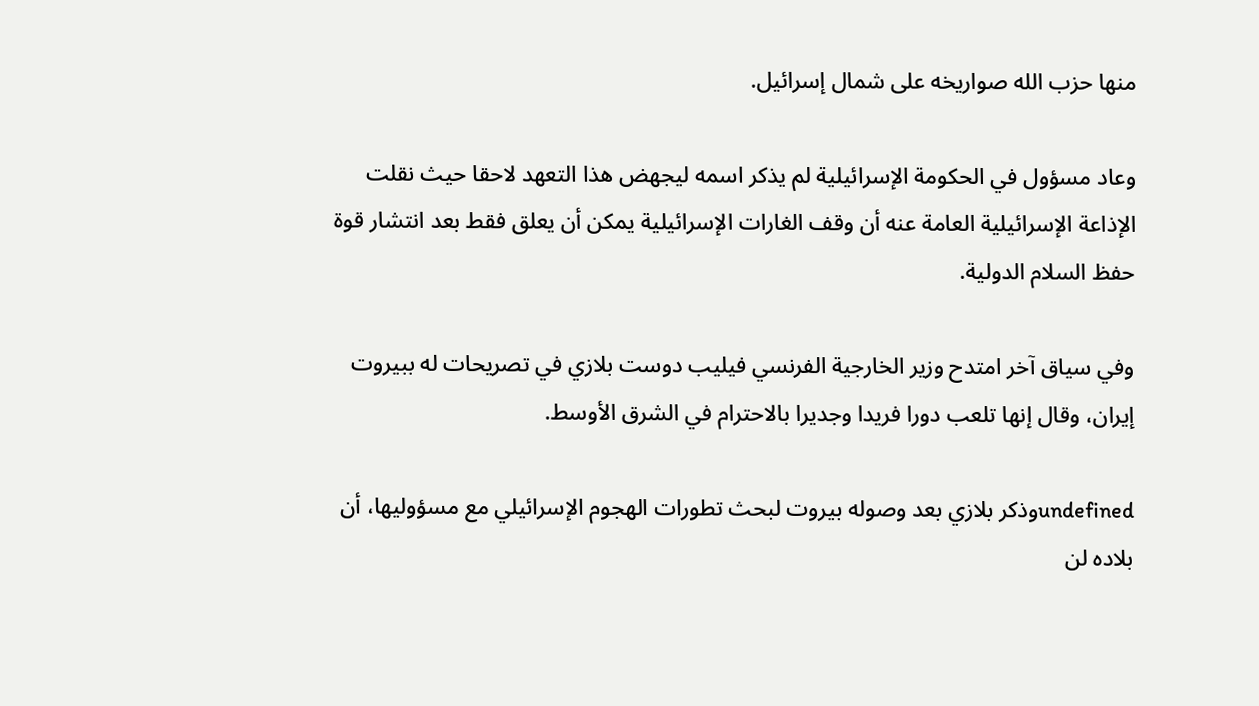منها حزب الله صواريخه على شمال إسرائيل.

وعاد مسؤول في الحكومة الإسرائيلية لم يذكر اسمه ليجهض هذا التعهد لاحقا حيث نقلت الإذاعة الإسرائيلية العامة عنه أن وقف الغارات الإسرائيلية يمكن أن يعلق فقط بعد انتشار قوة حفظ السلام الدولية.

وفي سياق آخر امتدح وزير الخارجية الفرنسي فيليب دوست بلازي في تصريحات له ببيروت إيران، وقال إنها تلعب دورا فريدا وجديرا بالاحترام في الشرق الأوسط.

undefinedوذكر بلازي بعد وصوله بيروت لبحث تطورات الهجوم الإسرائيلي مع مسؤوليها، أن بلاده لن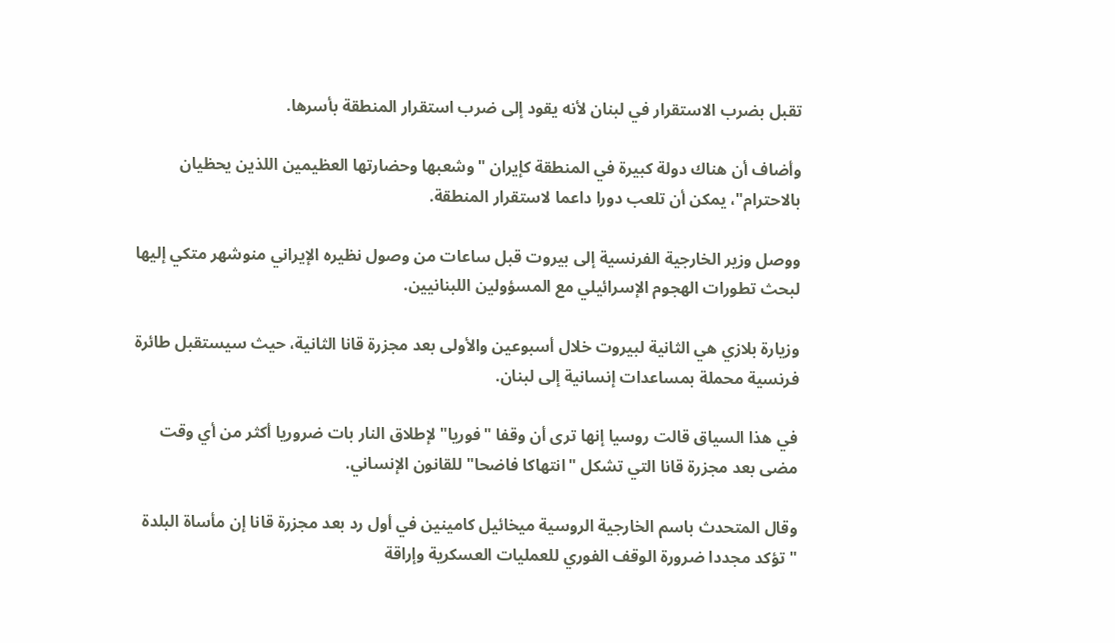تقبل بضرب الاستقرار في لبنان لأنه يقود إلى ضرب استقرار المنطقة بأسرها.

وأضاف أن هناك دولة كبيرة في المنطقة كإيران "وشعبها وحضارتها العظيمين اللذين يحظيان بالاحترام"، يمكن أن تلعب دورا داعما لاستقرار المنطقة.

ووصل وزير الخارجية الفرنسية إلى بيروت قبل ساعات من وصول نظيره الإيراني منوشهر متكي إليها لبحث تطورات الهجوم الإسرائيلي مع المسؤولين اللبنانيين.

وزيارة بلازي هي الثانية لبيروت خلال أسبوعين والأولى بعد مجزرة قانا الثانية، حيث سيستقبل طائرة فرنسية محملة بمساعدات إنسانية إلى لبنان.

في هذا السياق قالت روسيا إنها ترى أن وقفا "فوريا" لإطلاق النار بات ضروريا أكثر من أي وقت مضى بعد مجزرة قانا التي تشكل "انتهاكا فاضحا" للقانون الإنساني.

وقال المتحدث باسم الخارجية الروسية ميخائيل كامينين في أول رد بعد مجزرة قانا إن مأساة البلدة "تؤكد مجددا ضرورة الوقف الفوري للعمليات العسكرية وإراقة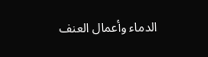الدماء وأعمال العنف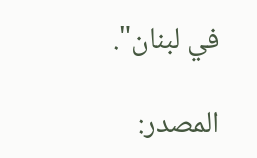في لبنان".

المصدر: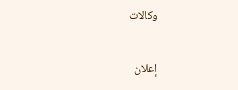وكالات

إعلان